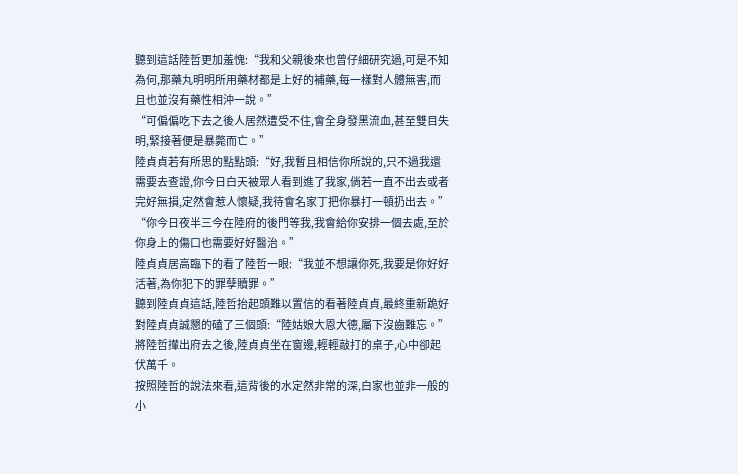聽到這話陸哲更加羞愧:“我和父親後來也曾仔細研究過,可是不知為何,那藥丸明明所用藥材都是上好的補藥,每一樣對人體無害,而且也並沒有藥性相沖一說。”
“可偏偏吃下去之後人居然遭受不住,會全身發黑流血,甚至雙目失明,緊接著便是暴斃而亡。”
陸貞貞若有所思的點點頭:“好,我暫且相信你所說的,只不過我還需要去查證,你今日白天被眾人看到進了我家,倘若一直不出去或者完好無損,定然會惹人懷疑,我待會名家丁把你暴打一頓扔出去。”
“你今日夜半三今在陸府的後門等我,我會給你安排一個去處,至於你身上的傷口也需要好好醫治。”
陸貞貞居高臨下的看了陸哲一眼:“我並不想讓你死,我要是你好好活著,為你犯下的罪孽贖罪。”
聽到陸貞貞這話,陸哲抬起頭難以置信的看著陸貞貞,最終重新跪好對陸貞貞誠懇的磕了三個頭:“陸姑娘大恩大德,屬下沒齒難忘。”
將陸哲攆出府去之後,陸貞貞坐在窗邊,輕輕敲打的桌子,心中卻起伏萬千。
按照陸哲的說法來看,這背後的水定然非常的深,白家也並非一般的小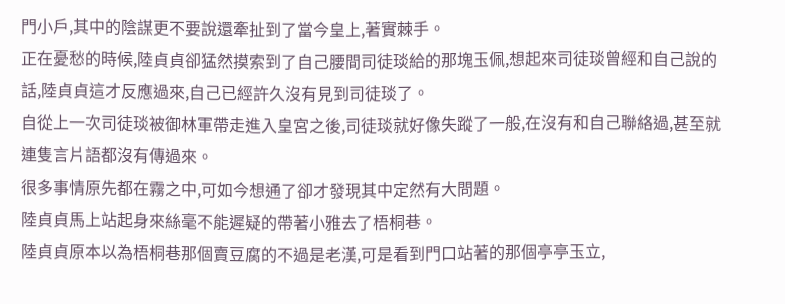門小戶,其中的陰謀更不要說還牽扯到了當今皇上,著實棘手。
正在憂愁的時候,陸貞貞卻猛然摸索到了自己腰間司徒琰給的那塊玉佩,想起來司徒琰曾經和自己說的話,陸貞貞這才反應過來,自己已經許久沒有見到司徒琰了。
自從上一次司徒琰被御林軍帶走進入皇宮之後,司徒琰就好像失蹤了一般,在沒有和自己聯絡過,甚至就連隻言片語都沒有傳過來。
很多事情原先都在霧之中,可如今想通了卻才發現其中定然有大問題。
陸貞貞馬上站起身來絲毫不能遲疑的帶著小雅去了梧桐巷。
陸貞貞原本以為梧桐巷那個賣豆腐的不過是老漢,可是看到門口站著的那個亭亭玉立,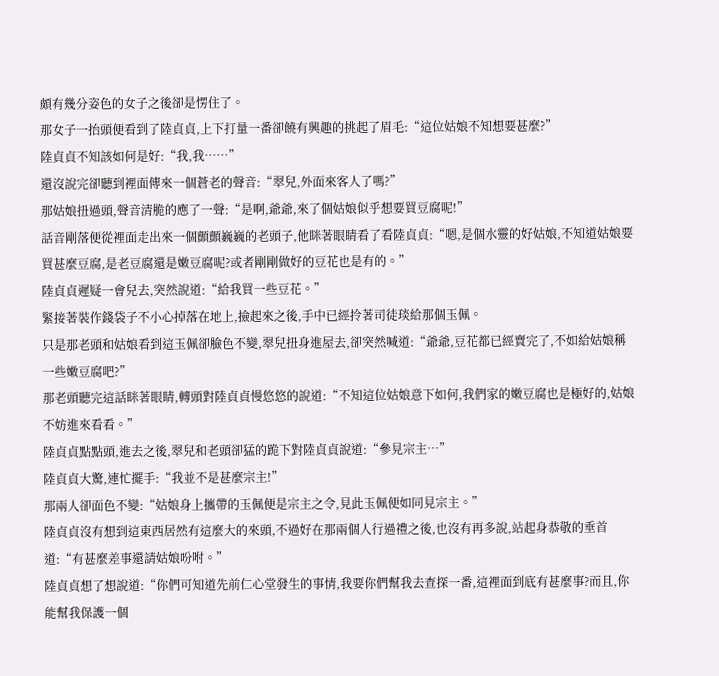頗有幾分姿色的女子之後卻是愣住了。
那女子一抬頭便看到了陸貞貞,上下打量一番卻饒有興趣的挑起了眉毛:“這位姑娘不知想要甚麼?”
陸貞貞不知該如何是好:“我,我……”
還沒說完卻聽到裡面傳來一個蒼老的聲音:“翠兒,外面來客人了嗎?”
那姑娘扭過頭,聲音清脆的應了一聲:“是啊,爺爺,來了個姑娘似乎想要買豆腐呢!”
話音剛落便從裡面走出來一個顫顫巍巍的老頭子,他眯著眼睛看了看陸貞貞:“嗯,是個水靈的好姑娘,不知道姑娘要買甚麼豆腐,是老豆腐還是嫩豆腐呢?或者剛剛做好的豆花也是有的。”
陸貞貞遲疑一會兒去,突然說道:“給我買一些豆花。”
緊接著裝作錢袋子不小心掉落在地上,撿起來之後,手中已經拎著司徒琰給那個玉佩。
只是那老頭和姑娘看到這玉佩卻臉色不變,翠兒扭身進屋去,卻突然喊道:“爺爺,豆花都已經賣完了,不如給姑娘稱一些嫩豆腐吧?”
那老頭聽完這話眯著眼睛,轉頭對陸貞貞慢悠悠的說道:“不知這位姑娘意下如何,我們家的嫩豆腐也是極好的,姑娘不妨進來看看。”
陸貞貞點點頭,進去之後,翠兒和老頭卻猛的跪下對陸貞貞說道:“參見宗主…”
陸貞貞大驚,連忙擺手:“我並不是甚麼宗主!”
那兩人卻面色不變:“姑娘身上攜帶的玉佩便是宗主之令,見此玉佩便如同見宗主。”
陸貞貞沒有想到這東西居然有這麼大的來頭,不過好在那兩個人行過禮之後,也沒有再多說,站起身恭敬的垂首道:“有甚麼差事還請姑娘吩咐。”
陸貞貞想了想說道:“你們可知道先前仁心堂發生的事情,我要你們幫我去查探一番,這裡面到底有甚麼事?而且,你能幫我保護一個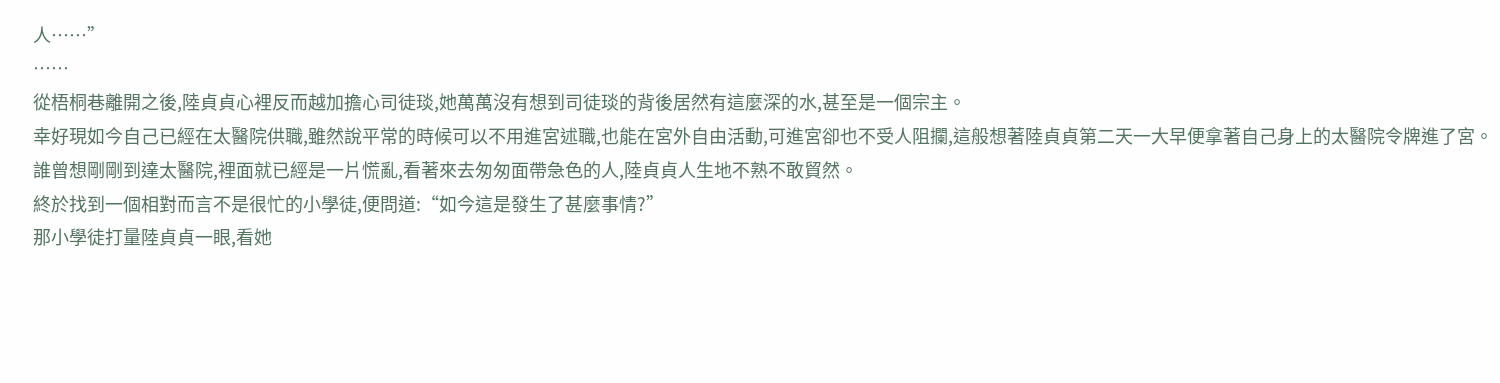人……”
……
從梧桐巷離開之後,陸貞貞心裡反而越加擔心司徒琰,她萬萬沒有想到司徒琰的背後居然有這麼深的水,甚至是一個宗主。
幸好現如今自己已經在太醫院供職,雖然說平常的時候可以不用進宮述職,也能在宮外自由活動,可進宮卻也不受人阻攔,這般想著陸貞貞第二天一大早便拿著自己身上的太醫院令牌進了宮。
誰曾想剛剛到達太醫院,裡面就已經是一片慌亂,看著來去匆匆面帶急色的人,陸貞貞人生地不熟不敢貿然。
終於找到一個相對而言不是很忙的小學徒,便問道:“如今這是發生了甚麼事情?”
那小學徒打量陸貞貞一眼,看她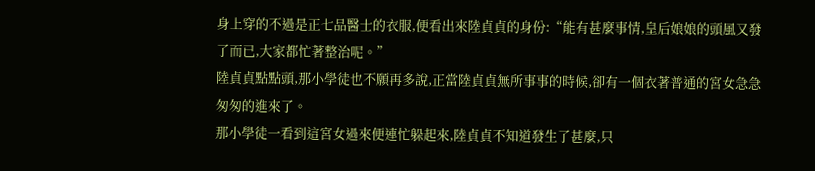身上穿的不過是正七品醫士的衣服,便看出來陸貞貞的身份:“能有甚麼事情,皇后娘娘的頭風又發了而已,大家都忙著整治呢。”
陸貞貞點點頭,那小學徒也不願再多說,正當陸貞貞無所事事的時候,卻有一個衣著普通的宮女急急匆匆的進來了。
那小學徒一看到這宮女過來便連忙躲起來,陸貞貞不知道發生了甚麼,只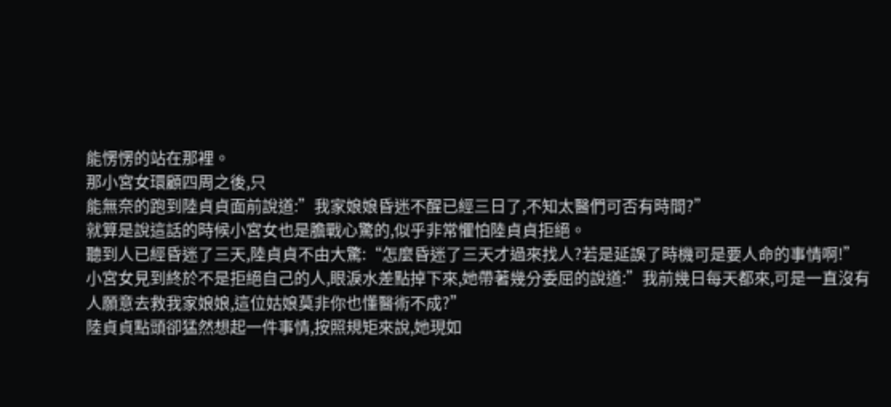能愣愣的站在那裡。
那小宮女環顧四周之後,只
能無奈的跑到陸貞貞面前說道:”我家娘娘昏迷不醒已經三日了,不知太醫們可否有時間?”
就算是說這話的時候小宮女也是膽戰心驚的,似乎非常懼怕陸貞貞拒絕。
聽到人已經昏迷了三天,陸貞貞不由大驚:“怎麼昏迷了三天才過來找人?若是延誤了時機可是要人命的事情啊!”
小宮女見到終於不是拒絕自己的人,眼淚水差點掉下來,她帶著幾分委屈的說道:”我前幾日每天都來,可是一直沒有人願意去救我家娘娘,這位姑娘莫非你也懂醫術不成?”
陸貞貞點頭卻猛然想起一件事情,按照規矩來說,她現如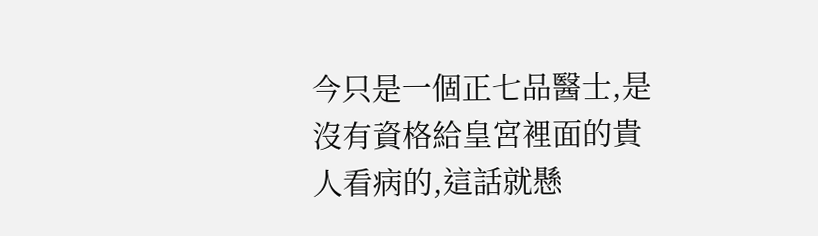今只是一個正七品醫士,是沒有資格給皇宮裡面的貴人看病的,這話就懸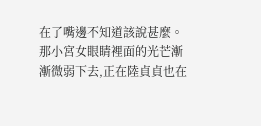在了嘴邊不知道該說甚麼。
那小宮女眼睛裡面的光芒漸漸微弱下去,正在陸貞貞也在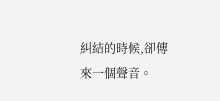糾結的時候,卻傳來一個聲音。